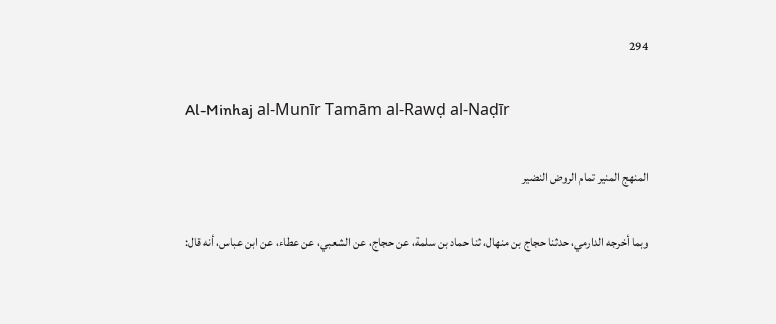294

Al-Minhaj al-Munīr Tamām al-Rawḍ al-Naḍīr

المنهج المنير تمام الروض النضير

وبما أخرجه الدارمي، حدثنا حجاج بن منهال، ثنا حماد بن سلمة، عن حجاج، عن الشعبي، عن عطاء، عن ابن عباس، أنه قال: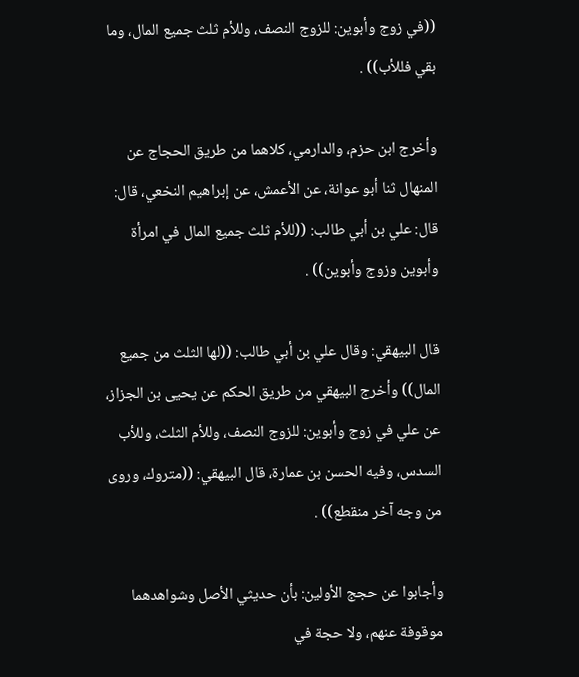((في زوج وأبوين: للزوج النصف، وللأم ثلث جميع المال، وما بقي فللأب)) .

وأخرج ابن حزم، والدارمي، كلاهما من طريق الحجاج عن المنهال ثنا أبو عوانة، عن الأعمش، عن إبراهيم النخعي، قال: قال: علي بن أبي طالب: ((للأم ثلث جميع المال في امرأة وأبوين وزوج وأبوين)) .

قال البيهقي: وقال علي بن أبي طالب: ((لها الثلث من جميع المال)) وأخرج البيهقي من طريق الحكم عن يحيى بن الجزاز، عن علي في زوج وأبوين: للزوج النصف، وللأم الثلث، وللأب السدس، وفيه الحسن بن عمارة، قال البيهقي: ((متروك، وروى من وجه آخر منقطع)) .

وأجابوا عن حجج الأولين: بأن حديثي الأصل وشواهدهما موقوفة عنهم، ولا حجة في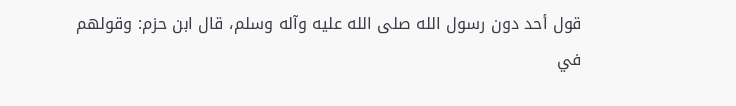قول أحد دون رسول الله صلى الله عليه وآله وسلم، قال ابن حزم: وقولهم في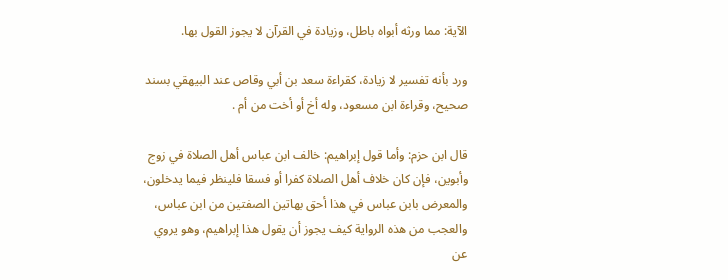الآية: مما ورثه أبواه باطل، وزيادة في القرآن لا يجوز القول بها.

ورد بأنه تفسير لا زيادة، كقراءة سعد بن أبي وقاص عند البيهقي بسند صحيح، وقراءة ابن مسعود، وله أخ أو أخت من أم .

قال ابن حزم: وأما قول إبراهيم: خالف ابن عباس أهل الصلاة في زوج وأبوين، فإن كان خلاف أهل الصلاة كفرا أو فسقا فلينظر فيما يدخلون، والمعرض بابن عباس في هذا أحق بهاتين الصفتين من ابن عباس، والعجب من هذه الرواية كيف يجوز أن يقول هذا إبراهيم، وهو يروي عن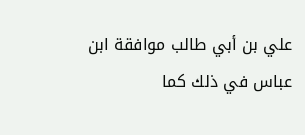علي بن أبي طالب موافقة ابن عباس في ذلك كما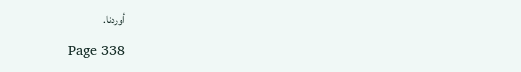أوردنا.

Page 338